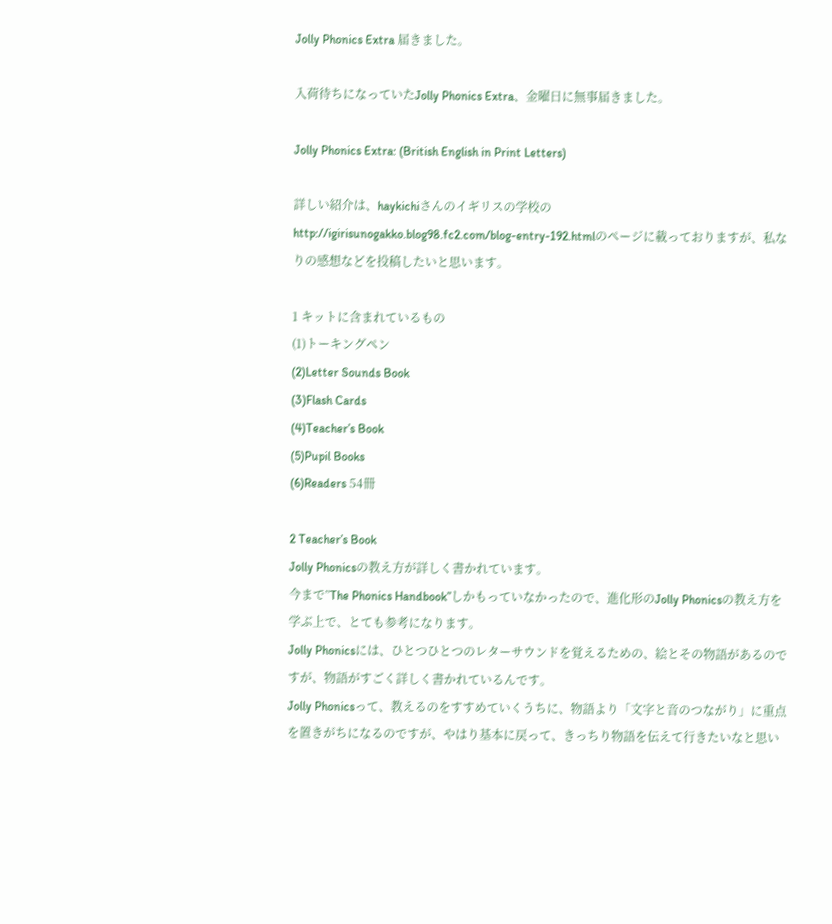Jolly Phonics Extra 届きました。

入荷待ちになっていたJolly Phonics Extra、金曜日に無事届きました。

Jolly Phonics Extra: (British English in Print Letters)

詳しい紹介は、haykichiさんのイギリスの学校の
http://igirisunogakko.blog98.fc2.com/blog-entry-192.htmlのページに載っておりますが、私なりの感想などを投稿したいと思います。

1 キットに含まれているもの
(1)トーキングペン
(2)Letter Sounds Book
(3)Flash Cards
(4)Teacher’s Book
(5)Pupil Books
(6)Readers 54冊

2 Teacher’s Book
Jolly Phonicsの教え方が詳しく書かれています。
今まで”The Phonics Handbook”しかもっていなかったので、進化形のJolly Phonicsの教え方を学ぶ上で、とても参考になります。
Jolly Phonicsには、ひとつひとつのレターサウンドを覚えるための、絵とその物語があるのですが、物語がすごく詳しく書かれているんです。
Jolly Phonicsって、教えるのをすすめていくうちに、物語より「文字と音のつながり」に重点を置きがちになるのですが、やはり基本に戻って、きっちり物語を伝えて行きたいなと思い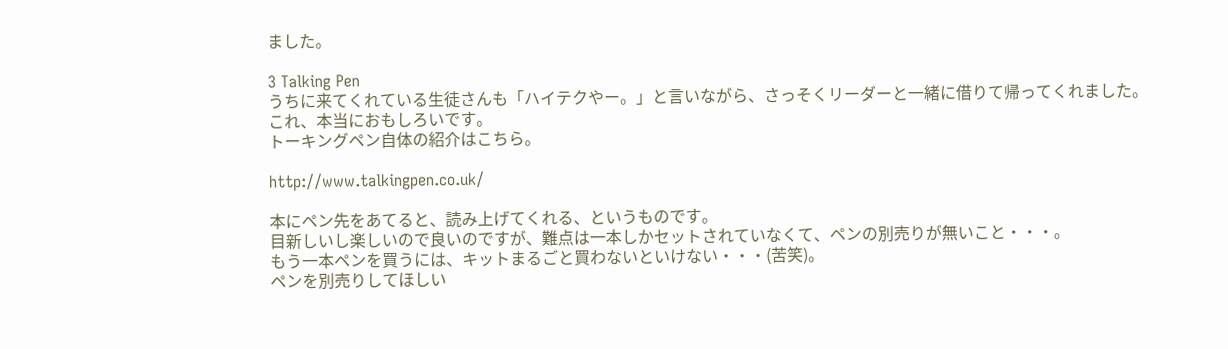ました。

3 Talking Pen
うちに来てくれている生徒さんも「ハイテクやー。」と言いながら、さっそくリーダーと一緒に借りて帰ってくれました。
これ、本当におもしろいです。
トーキングペン自体の紹介はこちら。

http://www.talkingpen.co.uk/

本にペン先をあてると、読み上げてくれる、というものです。
目新しいし楽しいので良いのですが、難点は一本しかセットされていなくて、ペンの別売りが無いこと・・・。
もう一本ペンを買うには、キットまるごと買わないといけない・・・(苦笑)。
ペンを別売りしてほしい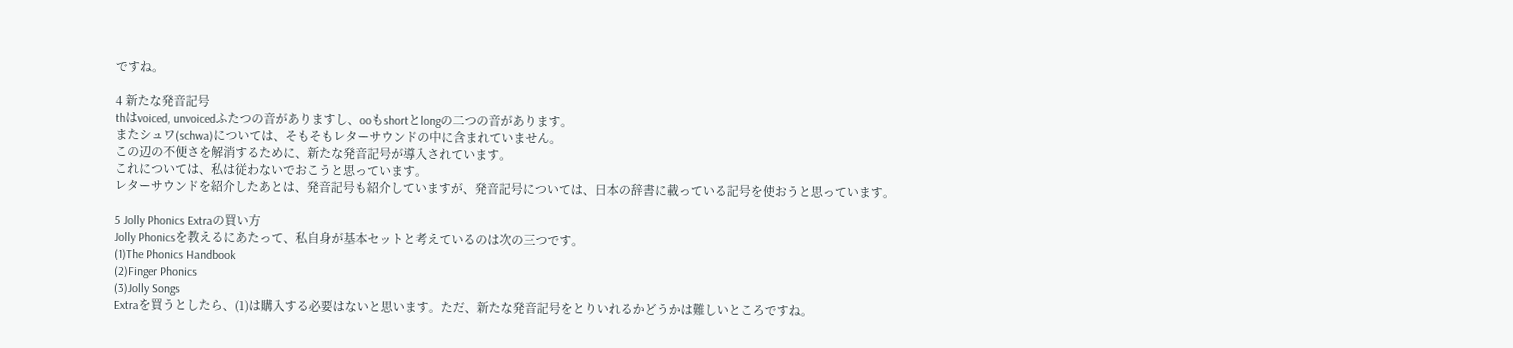ですね。

4 新たな発音記号
thはvoiced, unvoicedふたつの音がありますし、ooもshortとlongの二つの音があります。
またシュワ(schwa)については、そもそもレターサウンドの中に含まれていません。
この辺の不便さを解消するために、新たな発音記号が導入されています。
これについては、私は従わないでおこうと思っています。
レターサウンドを紹介したあとは、発音記号も紹介していますが、発音記号については、日本の辞書に載っている記号を使おうと思っています。

5 Jolly Phonics Extraの買い方
Jolly Phonicsを教えるにあたって、私自身が基本セットと考えているのは次の三つです。
(1)The Phonics Handbook
(2)Finger Phonics
(3)Jolly Songs
Extraを買うとしたら、(1)は購入する必要はないと思います。ただ、新たな発音記号をとりいれるかどうかは難しいところですね。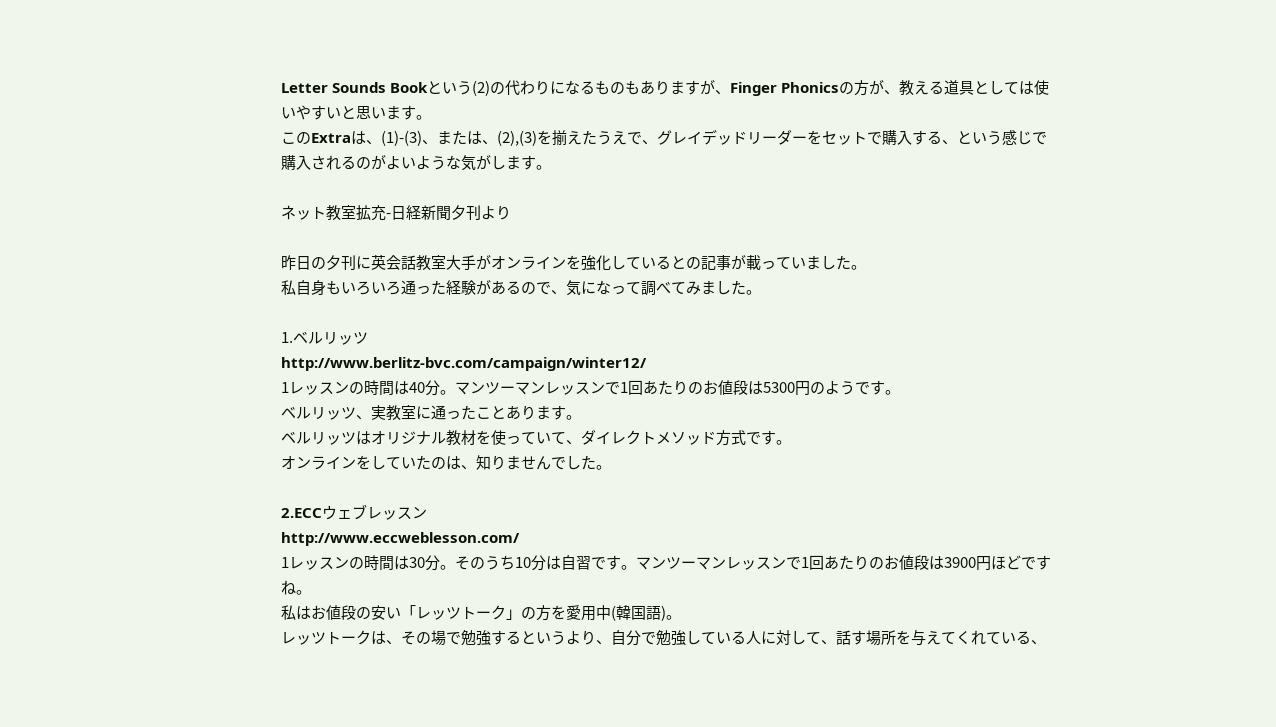Letter Sounds Bookという(2)の代わりになるものもありますが、Finger Phonicsの方が、教える道具としては使いやすいと思います。
このExtraは、(1)-(3)、または、(2),(3)を揃えたうえで、グレイデッドリーダーをセットで購入する、という感じで購入されるのがよいような気がします。

ネット教室拡充-日経新聞夕刊より

昨日の夕刊に英会話教室大手がオンラインを強化しているとの記事が載っていました。
私自身もいろいろ通った経験があるので、気になって調べてみました。

1.ベルリッツ
http://www.berlitz-bvc.com/campaign/winter12/
1レッスンの時間は40分。マンツーマンレッスンで1回あたりのお値段は5300円のようです。
ベルリッツ、実教室に通ったことあります。
ベルリッツはオリジナル教材を使っていて、ダイレクトメソッド方式です。
オンラインをしていたのは、知りませんでした。

2.ECCウェブレッスン
http://www.eccweblesson.com/
1レッスンの時間は30分。そのうち10分は自習です。マンツーマンレッスンで1回あたりのお値段は3900円ほどですね。
私はお値段の安い「レッツトーク」の方を愛用中(韓国語)。
レッツトークは、その場で勉強するというより、自分で勉強している人に対して、話す場所を与えてくれている、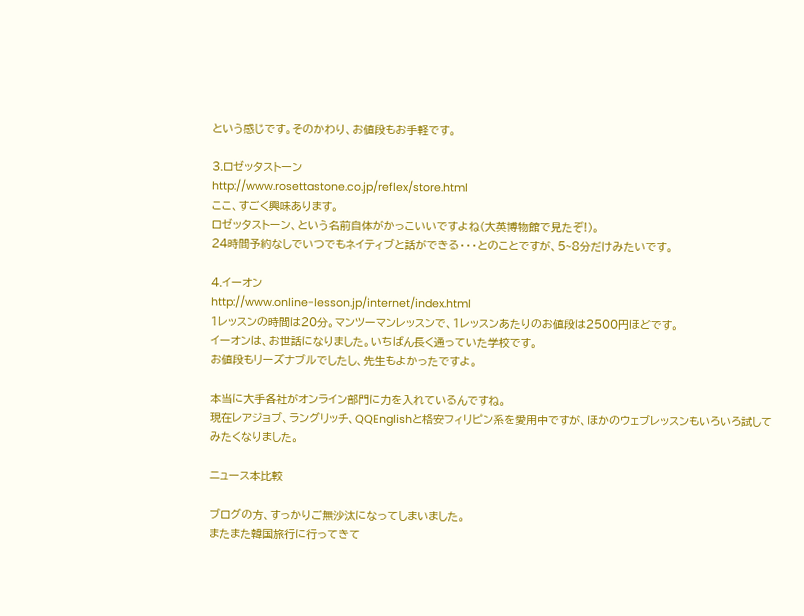という感じです。そのかわり、お値段もお手軽です。

3.ロゼッタストーン
http://www.rosettastone.co.jp/reflex/store.html
ここ、すごく興味あります。
ロゼッタストーン、という名前自体がかっこいいですよね(大英博物館で見たぞ!)。
24時間予約なしでいつでもネイティブと話ができる・・・とのことですが、5~8分だけみたいです。

4.イーオン
http://www.online-lesson.jp/internet/index.html
1レッスンの時間は20分。マンツーマンレッスンで、1レッスンあたりのお値段は2500円ほどです。
イーオンは、お世話になりました。いちばん長く通っていた学校です。
お値段もリーズナブルでしたし、先生もよかったですよ。

本当に大手各社がオンライン部門に力を入れているんですね。
現在レアジョブ、ラングリッチ、QQEnglishと格安フィリピン系を愛用中ですが、ほかのウェブレッスンもいろいろ試してみたくなりました。

ニュース本比較

ブログの方、すっかりご無沙汰になってしまいました。
またまた韓国旅行に行ってきて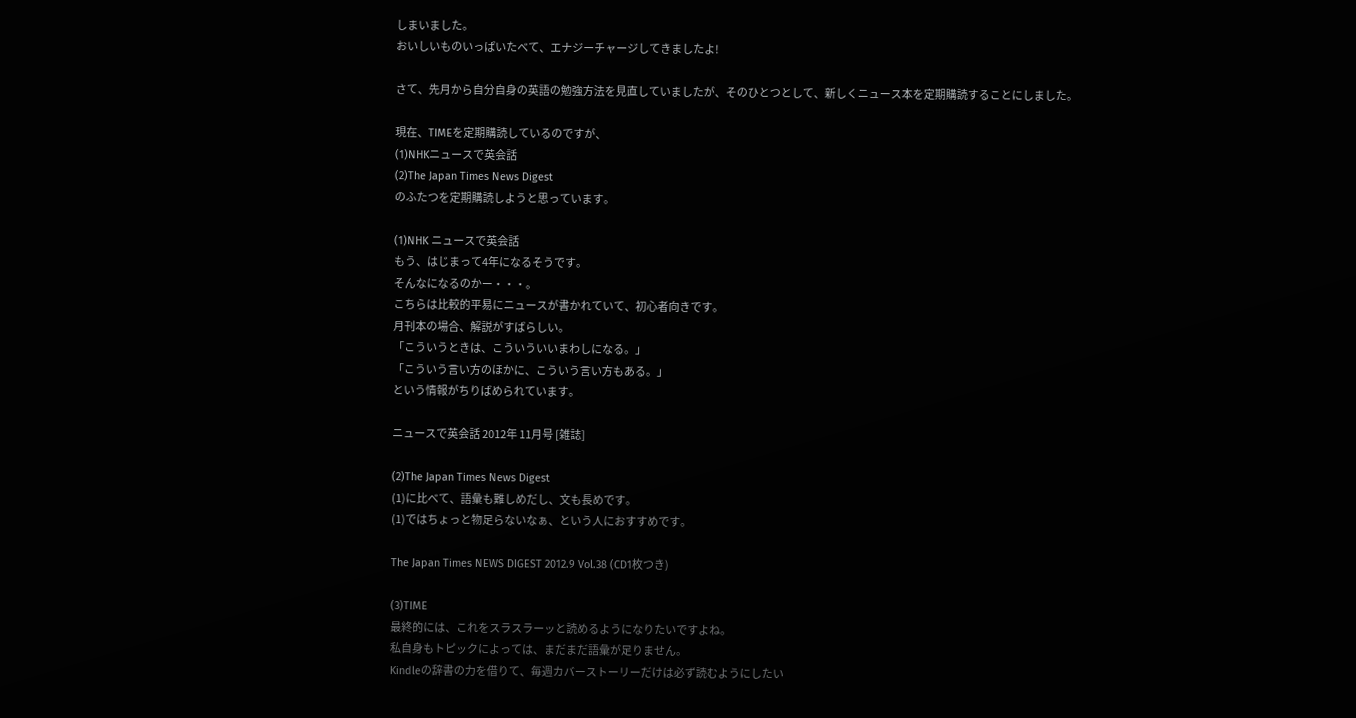しまいました。
おいしいものいっぱいたべて、エナジーチャージしてきましたよ!

さて、先月から自分自身の英語の勉強方法を見直していましたが、そのひとつとして、新しくニュース本を定期購読することにしました。

現在、TIMEを定期購読しているのですが、
(1)NHKニュースで英会話
(2)The Japan Times News Digest
のふたつを定期購読しようと思っています。

(1)NHK ニュースで英会話
もう、はじまって4年になるそうです。
そんなになるのかー・・・。
こちらは比較的平易にニュースが書かれていて、初心者向きです。
月刊本の場合、解説がすばらしい。
「こういうときは、こういういいまわしになる。」
「こういう言い方のほかに、こういう言い方もある。」
という情報がちりばめられています。

ニュースで英会話 2012年 11月号 [雑誌]

(2)The Japan Times News Digest
(1)に比べて、語彙も難しめだし、文も長めです。
(1)ではちょっと物足らないなぁ、という人におすすめです。

The Japan Times NEWS DIGEST 2012.9 Vol.38 (CD1枚つき)

(3)TIME
最終的には、これをスラスラーッと読めるようになりたいですよね。
私自身もトピックによっては、まだまだ語彙が足りません。
Kindleの辞書の力を借りて、毎週カバーストーリーだけは必ず読むようにしたい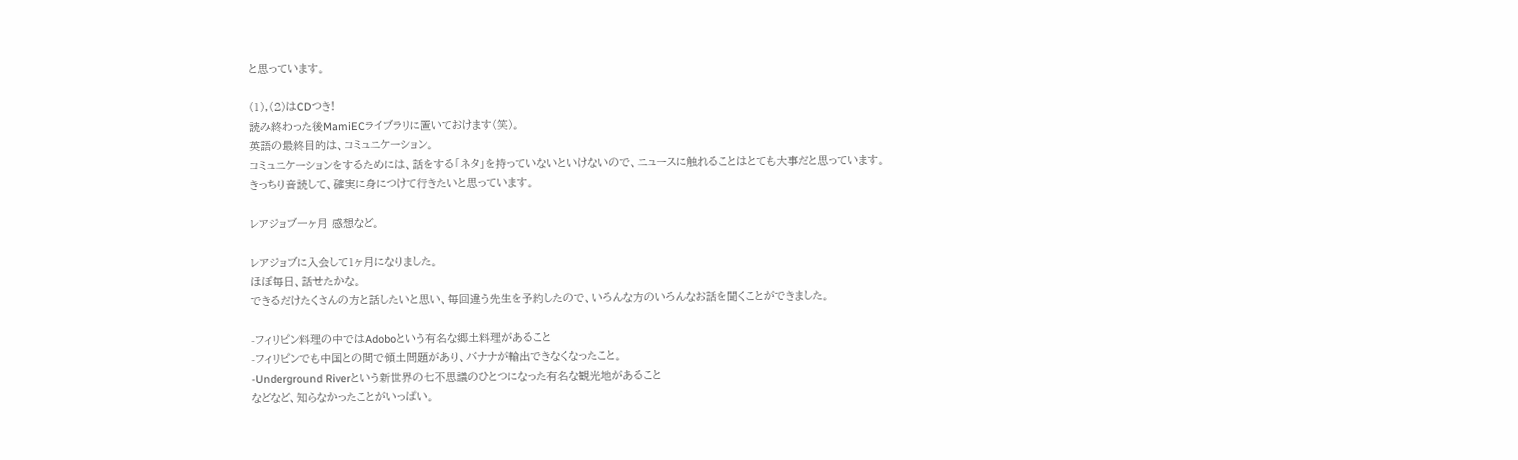と思っています。

(1),(2)はCDつき!
読み終わった後MamiECライブラリに置いておけます(笑)。
英語の最終目的は、コミュニケーション。
コミュニケーションをするためには、話をする「ネタ」を持っていないといけないので、ニュースに触れることはとても大事だと思っています。
きっちり音読して、確実に身につけて行きたいと思っています。

レアジョブ一ヶ月 感想など。

レアジョブに入会して1ヶ月になりました。
ほぼ毎日、話せたかな。
できるだけたくさんの方と話したいと思い、毎回違う先生を予約したので、いろんな方のいろんなお話を聞くことができました。

-フィリピン料理の中ではAdoboという有名な郷土料理があること
-フィリピンでも中国との間で領土問題があり、バナナが輸出できなくなったこと。
-Underground Riverという新世界の七不思議のひとつになった有名な観光地があること
などなど、知らなかったことがいっぱい。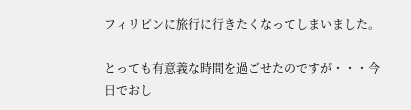フィリピンに旅行に行きたくなってしまいました。

とっても有意義な時間を過ごせたのですが・・・今日でおし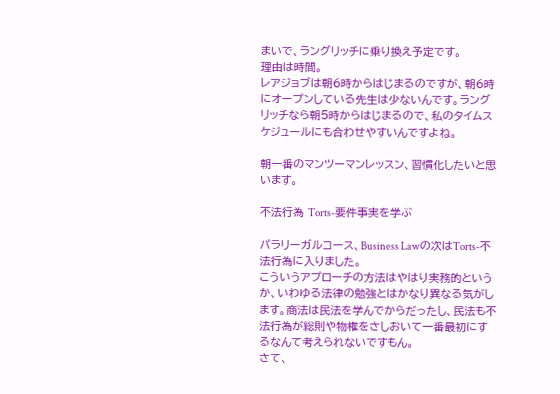まいで、ラングリッチに乗り換え予定です。
理由は時間。
レアジョブは朝6時からはじまるのですが、朝6時にオープンしている先生は少ないんです。ラングリッチなら朝5時からはじまるので、私のタイムスケジュールにも合わせやすいんですよね。

朝一番のマンツーマンレッスン、習慣化したいと思います。

不法行為 Torts-要件事実を学ぶ

パラリーガルコース、Business Lawの次はTorts-不法行為に入りました。
こういうアプローチの方法はやはり実務的というか、いわゆる法律の勉強とはかなり異なる気がします。商法は民法を学んでからだったし、民法も不法行為が総則や物権をさしおいて一番最初にするなんて考えられないですもん。
さて、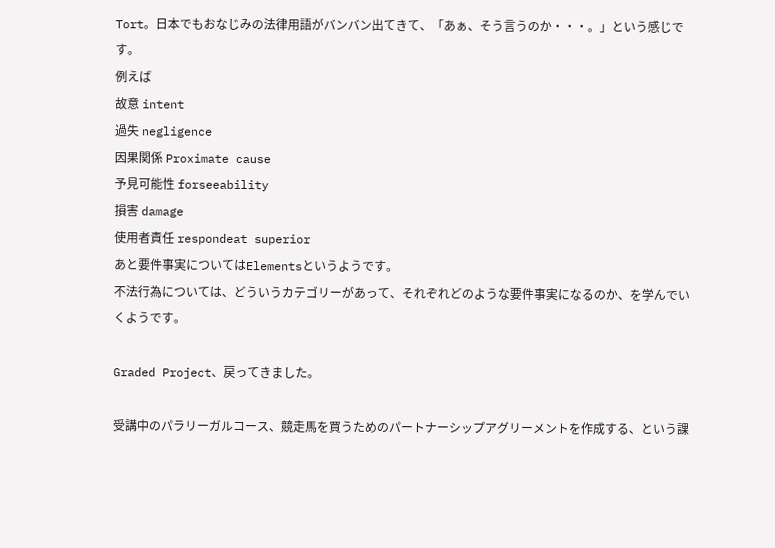Tort。日本でもおなじみの法律用語がバンバン出てきて、「あぁ、そう言うのか・・・。」という感じです。
例えば
故意 intent
過失 negligence
因果関係 Proximate cause
予見可能性 forseeability
損害 damage
使用者責任 respondeat superior
あと要件事実についてはElementsというようです。
不法行為については、どういうカテゴリーがあって、それぞれどのような要件事実になるのか、を学んでいくようです。

Graded Project、戻ってきました。

受講中のパラリーガルコース、競走馬を買うためのパートナーシップアグリーメントを作成する、という課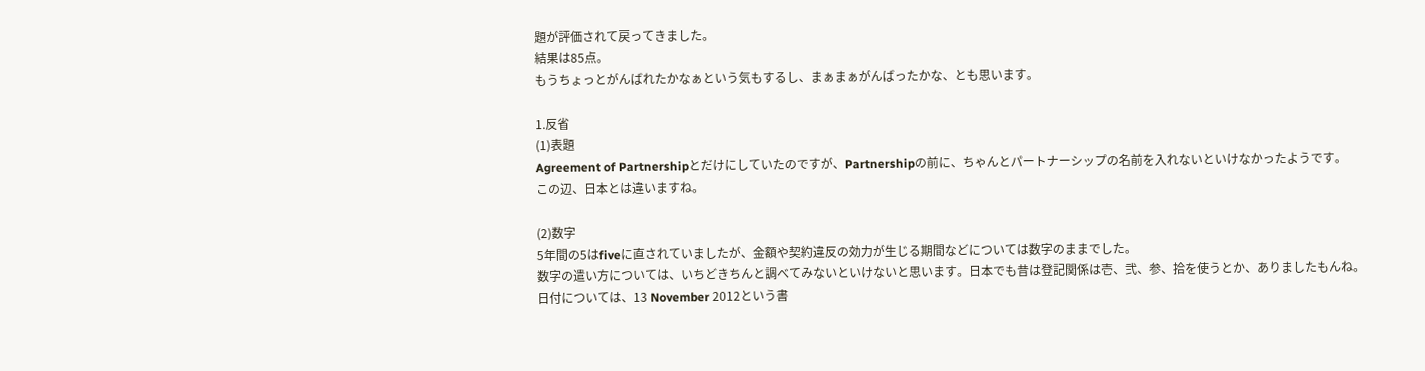題が評価されて戻ってきました。
結果は85点。
もうちょっとがんばれたかなぁという気もするし、まぁまぁがんばったかな、とも思います。

1.反省
(1)表題
Agreement of Partnershipとだけにしていたのですが、Partnershipの前に、ちゃんとパートナーシップの名前を入れないといけなかったようです。
この辺、日本とは違いますね。

(2)数字
5年間の5はfiveに直されていましたが、金額や契約違反の効力が生じる期間などについては数字のままでした。
数字の遣い方については、いちどきちんと調べてみないといけないと思います。日本でも昔は登記関係は壱、弐、参、拾を使うとか、ありましたもんね。
日付については、13 November 2012という書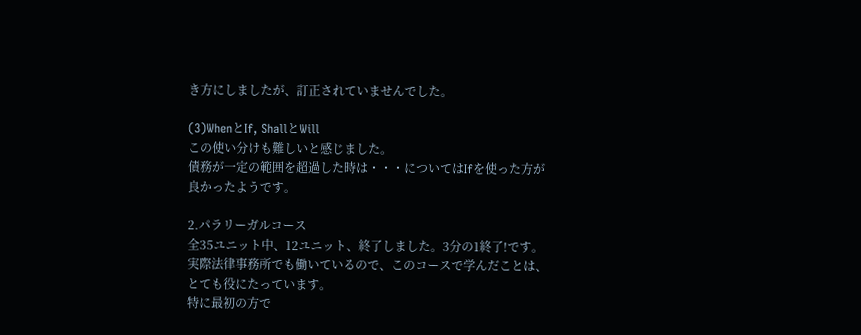き方にしましたが、訂正されていませんでした。

(3)WhenとIf, ShallとWill
この使い分けも難しいと感じました。
債務が一定の範囲を超過した時は・・・についてはIfを使った方が良かったようです。

2.パラリーガルコース
全35ユニット中、12ユニット、終了しました。3分の1終了!です。
実際法律事務所でも働いているので、このコースで学んだことは、とても役にたっています。
特に最初の方で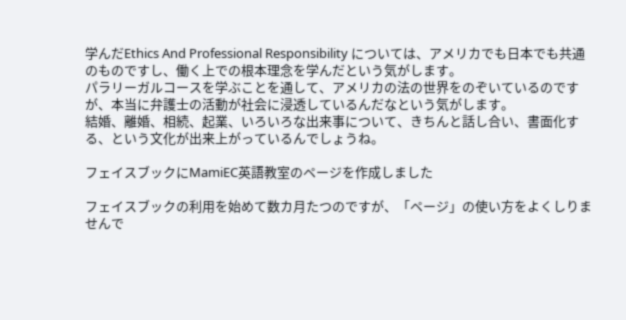学んだEthics And Professional Responsibility については、アメリカでも日本でも共通のものですし、働く上での根本理念を学んだという気がします。
パラリーガルコースを学ぶことを通して、アメリカの法の世界をのぞいているのですが、本当に弁護士の活動が社会に浸透しているんだなという気がします。
結婚、離婚、相続、起業、いろいろな出来事について、きちんと話し合い、書面化する、という文化が出来上がっているんでしょうね。

フェイスブックにMamiEC英語教室のページを作成しました

フェイスブックの利用を始めて数カ月たつのですが、「ページ」の使い方をよくしりませんで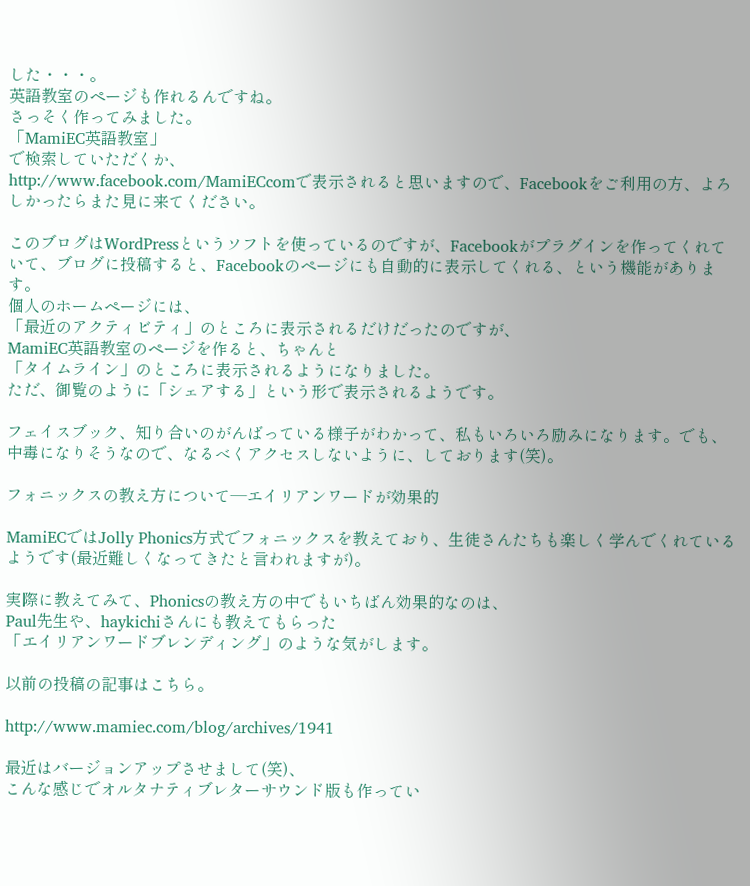した・・・。
英語教室のページも作れるんですね。
さっそく作ってみました。
「MamiEC英語教室」
で検索していただくか、
http://www.facebook.com/MamiECcomで表示されると思いますので、Facebookをご利用の方、よろしかったらまた見に来てください。

このブログはWordPressというソフトを使っているのですが、Facebookがプラグインを作ってくれていて、ブログに投稿すると、Facebookのページにも自動的に表示してくれる、という機能があります。
個人のホームページには、
「最近のアクティビティ」のところに表示されるだけだったのですが、
MamiEC英語教室のページを作ると、ちゃんと
「タイムライン」のところに表示されるようになりました。
ただ、御覧のように「シェアする」という形で表示されるようです。

フェイスブック、知り合いのがんばっている様子がわかって、私もいろいろ励みになります。でも、中毒になりそうなので、なるべくアクセスしないように、しております(笑)。

フォニックスの教え方について—エイリアンワードが効果的

MamiECではJolly Phonics方式でフォニックスを教えており、生徒さんたちも楽しく学んでくれているようです(最近難しくなってきたと言われますが)。

実際に教えてみて、Phonicsの教え方の中でもいちばん効果的なのは、
Paul先生や、haykichiさんにも教えてもらった
「エイリアンワードブレンディング」のような気がします。

以前の投稿の記事はこちら。

http://www.mamiec.com/blog/archives/1941

最近はバージョンアップさせまして(笑)、
こんな感じでオルタナティブレターサウンド版も作ってい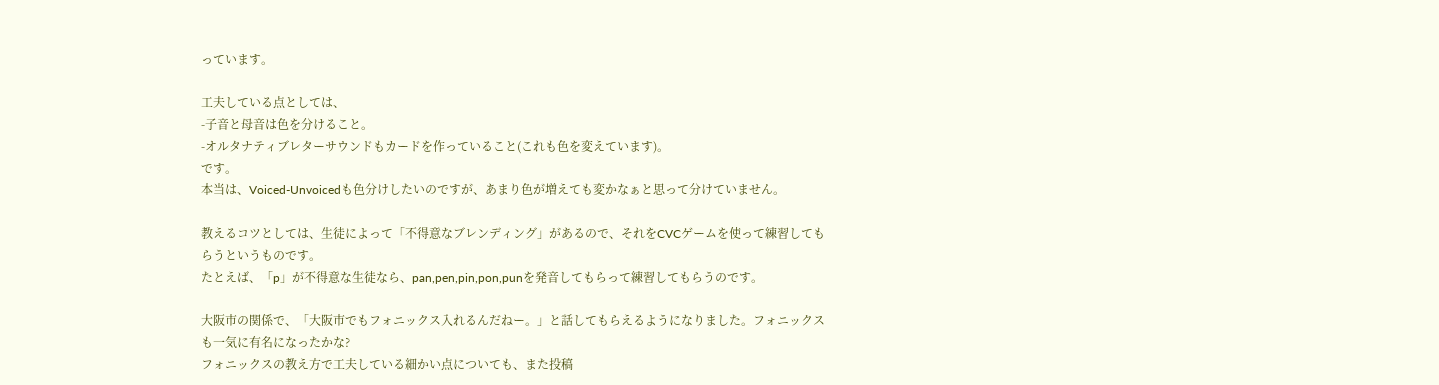っています。

工夫している点としては、
-子音と母音は色を分けること。
-オルタナティブレターサウンドもカードを作っていること(これも色を変えています)。
です。
本当は、Voiced-Unvoicedも色分けしたいのですが、あまり色が増えても変かなぁと思って分けていません。

教えるコツとしては、生徒によって「不得意なブレンディング」があるので、それをCVCゲームを使って練習してもらうというものです。
たとえば、「p」が不得意な生徒なら、pan,pen,pin,pon,punを発音してもらって練習してもらうのです。

大阪市の関係で、「大阪市でもフォニックス入れるんだねー。」と話してもらえるようになりました。フォニックスも一気に有名になったかな?
フォニックスの教え方で工夫している細かい点についても、また投稿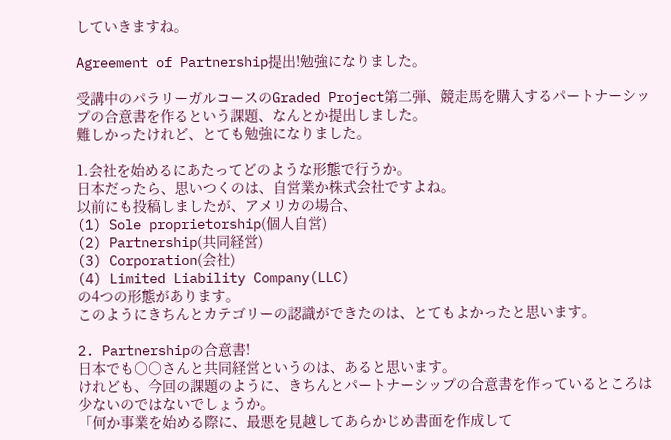していきますね。

Agreement of Partnership提出!勉強になりました。

受講中のパラリーガルコースのGraded Project第二弾、競走馬を購入するパートナーシップの合意書を作るという課題、なんとか提出しました。
難しかったけれど、とても勉強になりました。

1.会社を始めるにあたってどのような形態で行うか。
日本だったら、思いつくのは、自営業か株式会社ですよね。
以前にも投稿しましたが、アメリカの場合、
(1) Sole proprietorship(個人自営)
(2) Partnership(共同経営)
(3) Corporation(会社)
(4) Limited Liability Company(LLC)
の4つの形態があります。
このようにきちんとカテゴリーの認識ができたのは、とてもよかったと思います。

2. Partnershipの合意書!
日本でも○○さんと共同経営というのは、あると思います。
けれども、今回の課題のように、きちんとパートナーシップの合意書を作っているところは少ないのではないでしょうか。
「何か事業を始める際に、最悪を見越してあらかじめ書面を作成して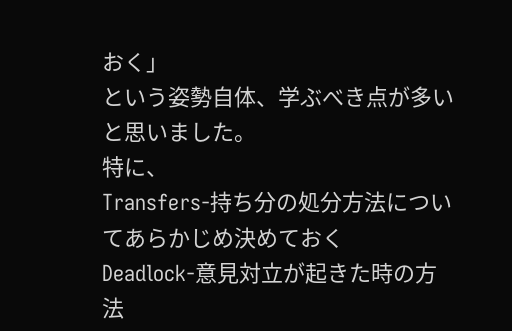おく」
という姿勢自体、学ぶべき点が多いと思いました。
特に、
Transfers-持ち分の処分方法についてあらかじめ決めておく
Deadlock-意見対立が起きた時の方法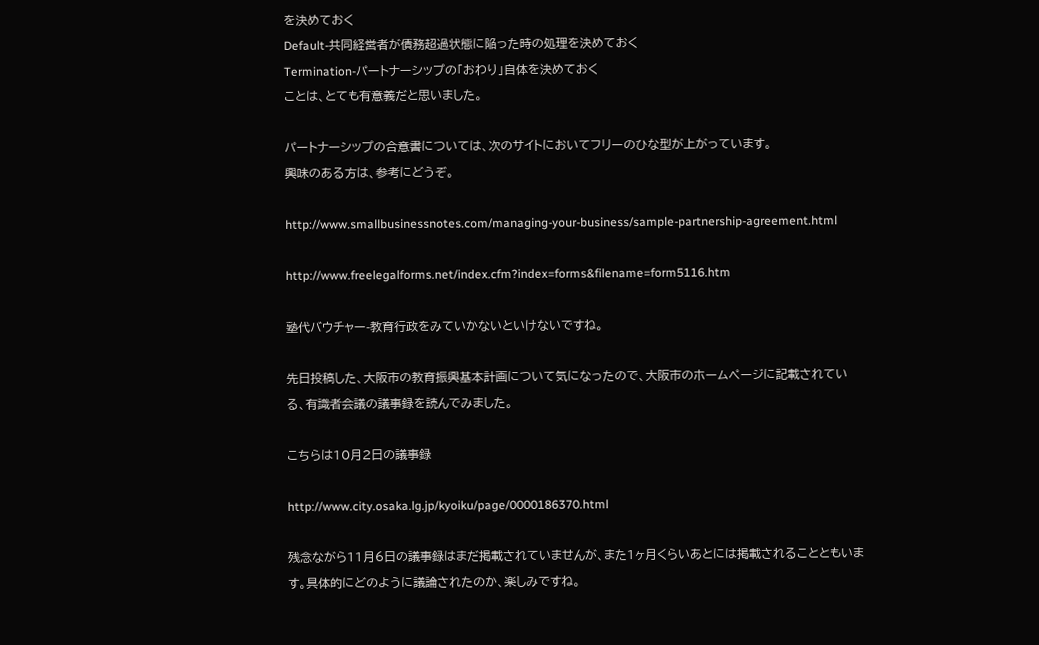を決めておく
Default-共同経営者が債務超過状態に陥った時の処理を決めておく
Termination-パートナーシップの「おわり」自体を決めておく
ことは、とても有意義だと思いました。

パートナーシップの合意書については、次のサイトにおいてフリーのひな型が上がっています。
興味のある方は、参考にどうぞ。

http://www.smallbusinessnotes.com/managing-your-business/sample-partnership-agreement.html

http://www.freelegalforms.net/index.cfm?index=forms&filename=form5116.htm

塾代バウチャー-教育行政をみていかないといけないですね。

先日投稿した、大阪市の教育振興基本計画について気になったので、大阪市のホームページに記載されている、有識者会議の議事録を読んでみました。

こちらは10月2日の議事録

http://www.city.osaka.lg.jp/kyoiku/page/0000186370.html

残念ながら11月6日の議事録はまだ掲載されていませんが、また1ヶ月くらいあとには掲載されることともいます。具体的にどのように議論されたのか、楽しみですね。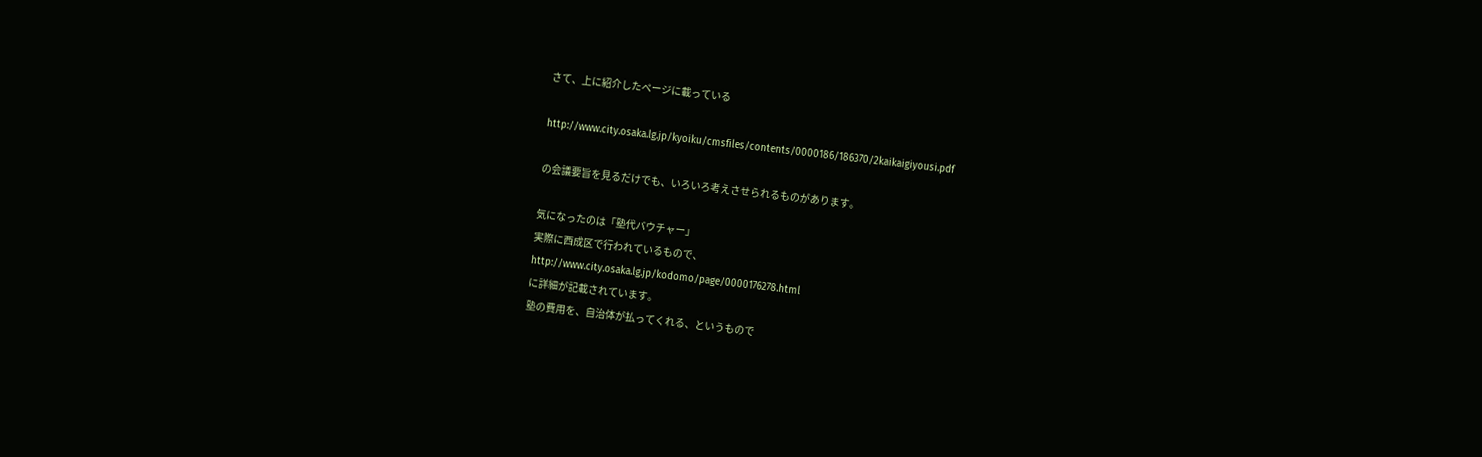さて、上に紹介したページに載っている

http://www.city.osaka.lg.jp/kyoiku/cmsfiles/contents/0000186/186370/2kaikaigiyousi.pdf

の会議要旨を見るだけでも、いろいろ考えさせられるものがあります。

気になったのは「塾代バウチャー」
実際に西成区で行われているもので、
http://www.city.osaka.lg.jp/kodomo/page/0000176278.html
に詳細が記載されています。
塾の費用を、自治体が払ってくれる、というもので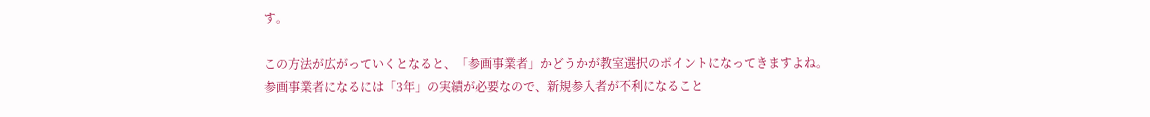す。

この方法が広がっていくとなると、「参画事業者」かどうかが教室選択のポイントになってきますよね。
参画事業者になるには「3年」の実績が必要なので、新規参入者が不利になること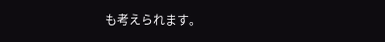も考えられます。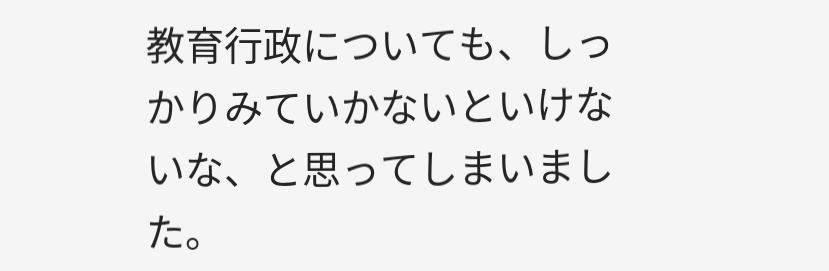教育行政についても、しっかりみていかないといけないな、と思ってしまいました。